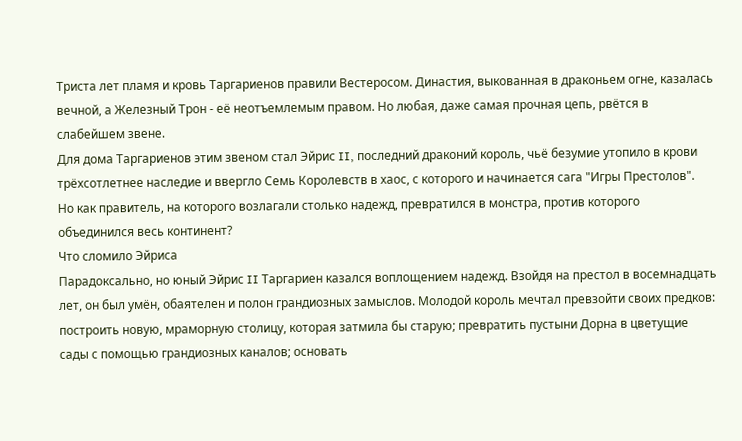Триста лет пламя и кровь Таргариенов правили Вестеросом. Династия, выкованная в драконьем огне, казалась вечной, а Железный Трон - её неотъемлемым правом. Но любая, даже самая прочная цепь, рвётся в слабейшем звене.
Для дома Таргариенов этим звеном стал Эйрис II, последний драконий король, чьё безумие утопило в крови трёхсотлетнее наследие и ввергло Семь Королевств в хаос, с которого и начинается сага "Игры Престолов".
Но как правитель, на которого возлагали столько надежд, превратился в монстра, против которого объединился весь континент?
Что сломило Эйриса
Парадоксально, но юный Эйрис II Таргариен казался воплощением надежд. Взойдя на престол в восемнадцать лет, он был умён, обаятелен и полон грандиозных замыслов. Молодой король мечтал превзойти своих предков: построить новую, мраморную столицу, которая затмила бы старую; превратить пустыни Дорна в цветущие сады с помощью грандиозных каналов; основать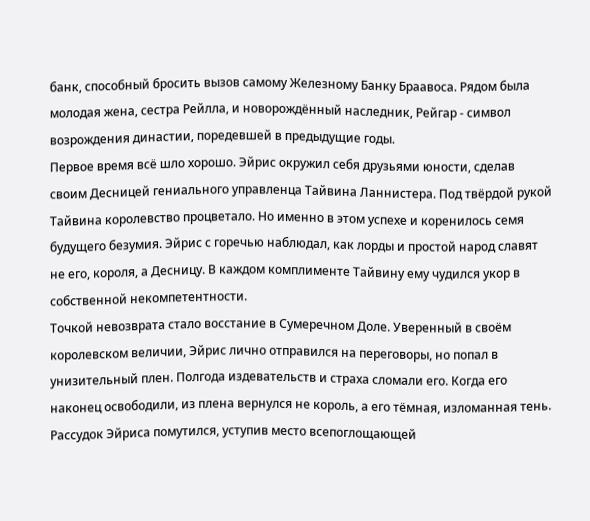банк, способный бросить вызов самому Железному Банку Браавоса. Рядом была молодая жена, сестра Рейлла, и новорождённый наследник, Рейгар - символ возрождения династии, поредевшей в предыдущие годы.
Первое время всё шло хорошо. Эйрис окружил себя друзьями юности, сделав своим Десницей гениального управленца Тайвина Ланнистера. Под твёрдой рукой Тайвина королевство процветало. Но именно в этом успехе и коренилось семя будущего безумия. Эйрис с горечью наблюдал, как лорды и простой народ славят не его, короля, а Десницу. В каждом комплименте Тайвину ему чудился укор в собственной некомпетентности.
Точкой невозврата стало восстание в Сумеречном Доле. Уверенный в своём королевском величии, Эйрис лично отправился на переговоры, но попал в унизительный плен. Полгода издевательств и страха сломали его. Когда его наконец освободили, из плена вернулся не король, а его тёмная, изломанная тень. Рассудок Эйриса помутился, уступив место всепоглощающей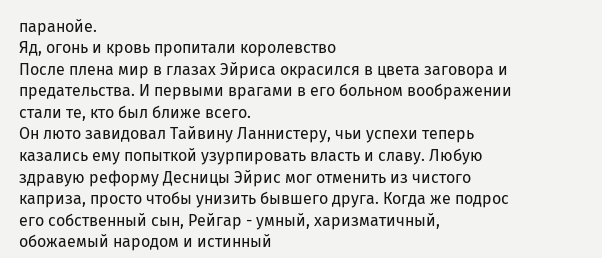паранойе.
Яд, огонь и кровь пропитали королевство
После плена мир в глазах Эйриса окрасился в цвета заговора и предательства. И первыми врагами в его больном воображении стали те, кто был ближе всего.
Он люто завидовал Тайвину Ланнистеру, чьи успехи теперь казались ему попыткой узурпировать власть и славу. Любую здравую реформу Десницы Эйрис мог отменить из чистого каприза, просто чтобы унизить бывшего друга. Когда же подрос его собственный сын, Рейгар - умный, харизматичный, обожаемый народом и истинный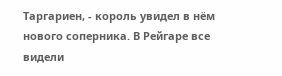Таргариен, - король увидел в нём нового соперника. В Рейгаре все видели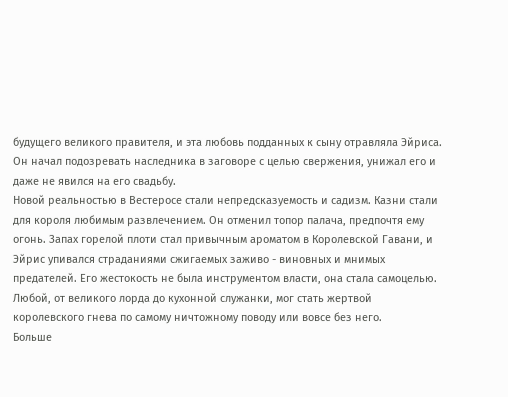будущего великого правителя, и эта любовь подданных к сыну отравляла Эйриса. Он начал подозревать наследника в заговоре с целью свержения, унижал его и даже не явился на его свадьбу.
Новой реальностью в Вестеросе стали непредсказуемость и садизм. Казни стали для короля любимым развлечением. Он отменил топор палача, предпочтя ему огонь. Запах горелой плоти стал привычным ароматом в Королевской Гавани, и Эйрис упивался страданиями сжигаемых заживо - виновных и мнимых предателей. Его жестокость не была инструментом власти, она стала самоцелью. Любой, от великого лорда до кухонной служанки, мог стать жертвой королевского гнева по самому ничтожному поводу или вовсе без него.
Больше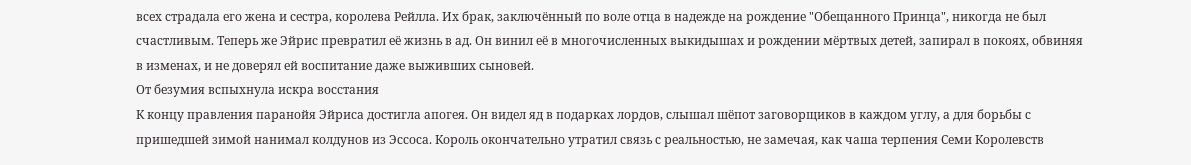всех страдала его жена и сестра, королева Рейлла. Их брак, заключённый по воле отца в надежде на рождение "Обещанного Принца", никогда не был счастливым. Теперь же Эйрис превратил её жизнь в ад. Он винил её в многочисленных выкидышах и рождении мёртвых детей, запирал в покоях, обвиняя в изменах, и не доверял ей воспитание даже выживших сыновей.
От безумия вспыхнула искра восстания
К концу правления паранойя Эйриса достигла апогея. Он видел яд в подарках лордов, слышал шёпот заговорщиков в каждом углу, а для борьбы с пришедшей зимой нанимал колдунов из Эссоса. Король окончательно утратил связь с реальностью, не замечая, как чаша терпения Семи Королевств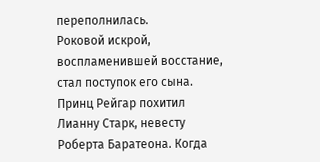переполнилась.
Роковой искрой, воспламенившей восстание, стал поступок его сына. Принц Рейгар похитил Лианну Старк, невесту Роберта Баратеона. Когда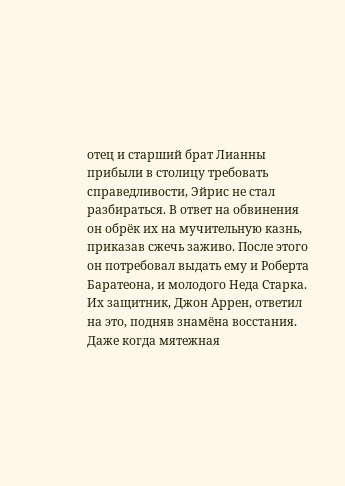отец и старший брат Лианны прибыли в столицу требовать справедливости, Эйрис не стал разбираться. В ответ на обвинения он обрёк их на мучительную казнь, приказав сжечь заживо. После этого он потребовал выдать ему и Роберта Баратеона, и молодого Неда Старка. Их защитник, Джон Аррен, ответил на это, подняв знамёна восстания.
Даже когда мятежная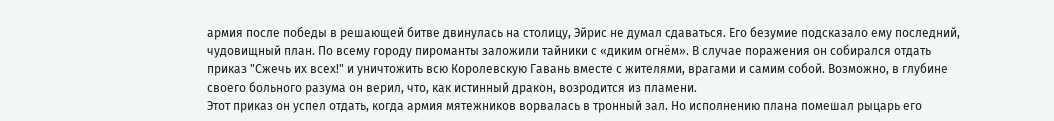армия после победы в решающей битве двинулась на столицу, Эйрис не думал сдаваться. Его безумие подсказало ему последний, чудовищный план. По всему городу пироманты заложили тайники с «диким огнём». В случае поражения он собирался отдать приказ "Сжечь их всех!" и уничтожить всю Королевскую Гавань вместе с жителями, врагами и самим собой. Возможно, в глубине своего больного разума он верил, что, как истинный дракон, возродится из пламени.
Этот приказ он успел отдать, когда армия мятежников ворвалась в тронный зал. Но исполнению плана помешал рыцарь его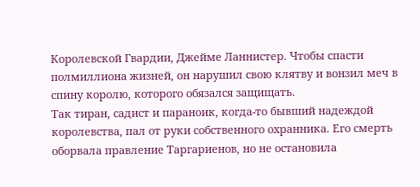Королевской Гвардии, Джейме Ланнистер. Чтобы спасти полмиллиона жизней, он нарушил свою клятву и вонзил меч в спину королю, которого обязался защищать.
Так тиран, садист и параноик, когда-то бывший надеждой королевства, пал от руки собственного охранника. Его смерть оборвала правление Таргариенов, но не остановила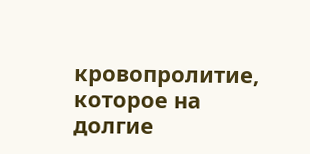кровопролитие, которое на долгие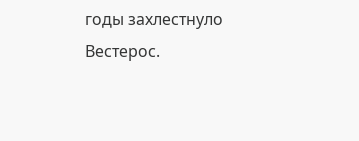годы захлестнуло Вестерос.